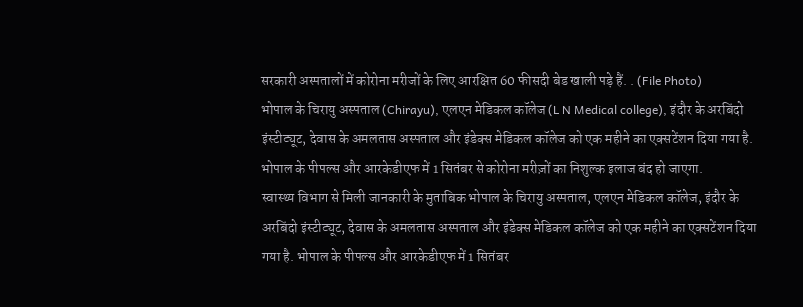सरकारी अस्पतालों में कोरोना मरीजों के लिए आरक्षित 60 फीसदी बेड खाली पड़े हैं. . (File Photo)
भोपाल के चिरायु अस्पताल (Chirayu), एलएन मेडिकल कॉलेज (L N Medical college), इंदौर के अरबिंदो इंस्टीट्यूट, देवास के अमलतास अस्पताल और इंडेक्स मेडिकल कॉलेज को एक महीने का एक्सटेंशन दिया गया है. भोपाल के पीपल्स और आरकेडीएफ में 1 सितंबर से कोरोना मरीज़ों का निशुल्क इलाज बंद हो जाएगा.
स्वास्थ्य विभाग से मिली जानकारी के मुताबिक भोपाल के चिरायु अस्पताल, एलएन मेडिकल कॉलेज, इंदौर के अरबिंदो इंस्टीट्यूट, देवास के अमलतास अस्पताल और इंडेक्स मेडिकल कॉलेज को एक महीने का एक्सटेंशन दिया गया है. भोपाल के पीपल्स और आरकेडीएफ में 1 सितंबर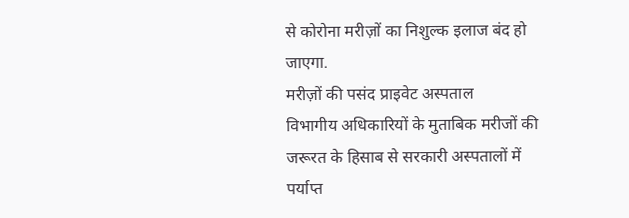से कोरोना मरीज़ों का निशुल्क इलाज बंद हो जाएगा.
मरीज़ों की पसंद प्राइवेट अस्पताल
विभागीय अधिकारियों के मुताबिक मरीजों की जरूरत के हिसाब से सरकारी अस्पतालों में पर्याप्त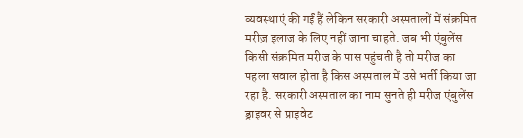व्यवस्थाएं की गईं हैं लेकिन सरकारी अस्पतालों में संक्रमित मरीज़ इलाज के लिए नहीं जाना चाहते. जब भी एंबुलेंस किसी संक्रमित मरीज के पास पहुंचती है तो मरीज का पहला सवाल होता है किस अस्पताल में उसे भर्ती किया जा रहा है. सरकारी अस्पताल का नाम सुनते ही मरीज एंबुलेंस ड्राइवर से प्राइवेट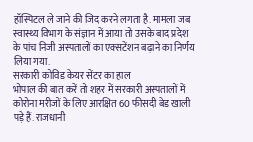हॉस्पिटल ले जाने की जिद करने लगता है. मामला जब स्वास्थ्य विभाग के संज्ञान में आया तो उसके बाद प्रदेश के पांच निजी अस्पतालों का एक्सटेंशन बढ़ाने का निर्णय लिया गया.
सरकारी कोविड केयर सेंटर का हाल
भोपाल की बात करें तो शहर में सरकारी अस्पतालों में कोरोना मरीजों के लिए आरक्षित 60 फीसदी बेड खाली पड़े हैं. राजधानी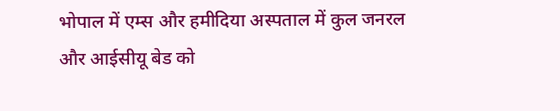भोपाल में एम्स और हमीदिया अस्पताल में कुल जनरल और आईसीयू बेड को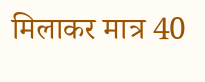मिलाकर मात्र 40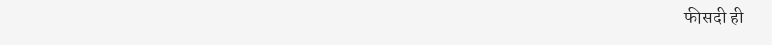फीसदी ही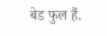बेड फुल हैं.